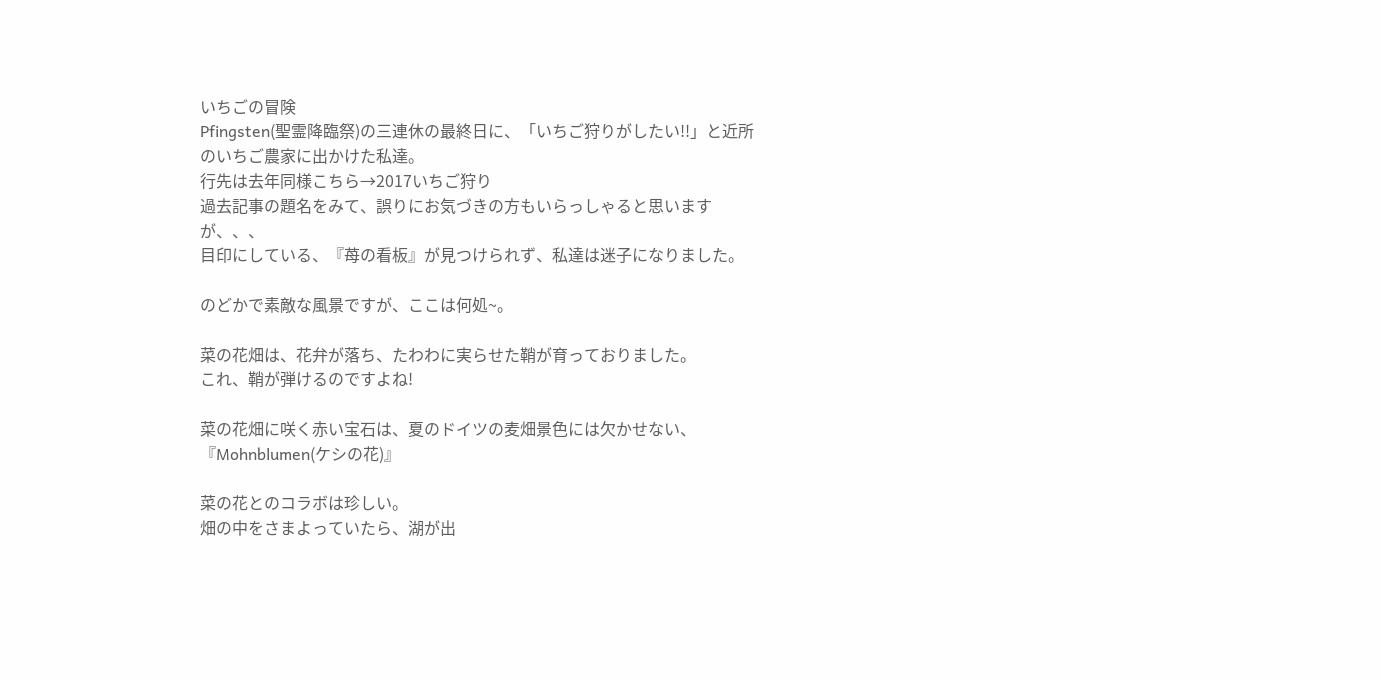いちごの冒険
Pfingsten(聖霊降臨祭)の三連休の最終日に、「いちご狩りがしたい!!」と近所のいちご農家に出かけた私達。
行先は去年同様こちら→2017いちご狩り
過去記事の題名をみて、誤りにお気づきの方もいらっしゃると思いますが、、、
目印にしている、『苺の看板』が見つけられず、私達は迷子になりました。

のどかで素敵な風景ですが、ここは何処~。

菜の花畑は、花弁が落ち、たわわに実らせた鞘が育っておりました。
これ、鞘が弾けるのですよね!

菜の花畑に咲く赤い宝石は、夏のドイツの麦畑景色には欠かせない、『Mohnblumen(ケシの花)』

菜の花とのコラボは珍しい。
畑の中をさまよっていたら、湖が出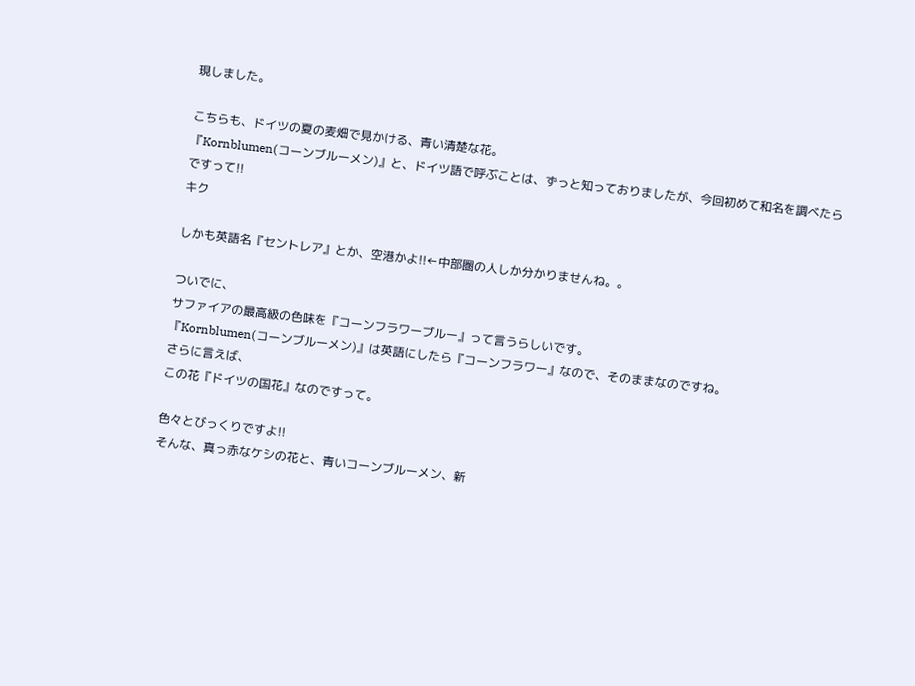現しました。

こちらも、ドイツの夏の麦畑で見かける、青い清楚な花。
『Kornblumen(コーンブルーメン)』と、ドイツ語で呼ぶことは、ずっと知っておりましたが、今回初めて和名を調べたら
ですって!!
キク

しかも英語名『セントレア』とか、空港かよ!!←中部圏の人しか分かりませんね。。

ついでに、
サファイアの最高級の色味を『コーンフラワーブルー』って言うらしいです。
『Kornblumen(コーンブルーメン)』は英語にしたら『コーンフラワー』なので、そのままなのですね。
さらに言えば、
この花『ドイツの国花』なのですって。

色々とびっくりですよ!!
そんな、真っ赤なケシの花と、青いコーンブルーメン、新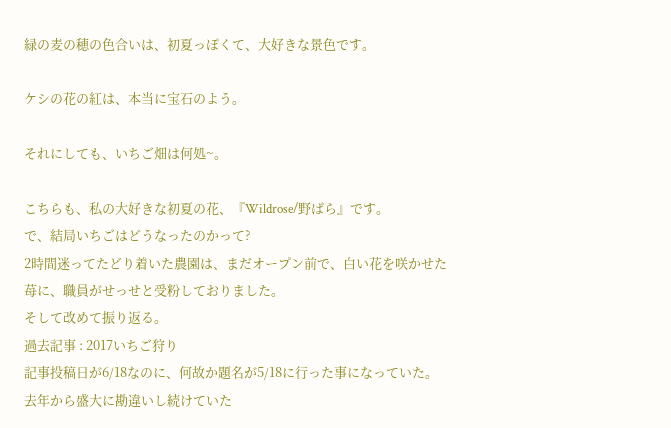緑の麦の穂の色合いは、初夏っぽくて、大好きな景色です。

ケシの花の紅は、本当に宝石のよう。

それにしても、いちご畑は何処~。

こちらも、私の大好きな初夏の花、『Wildrose/野ばら』です。
で、結局いちごはどうなったのかって?
2時間迷ってたどり着いた農園は、まだオープン前で、白い花を咲かせた苺に、職員がせっせと受粉しておりました。
そして改めて振り返る。
過去記事 : 2017いちご狩り
記事投稿日が6/18なのに、何故か題名が5/18に行った事になっていた。
去年から盛大に勘違いし続けていた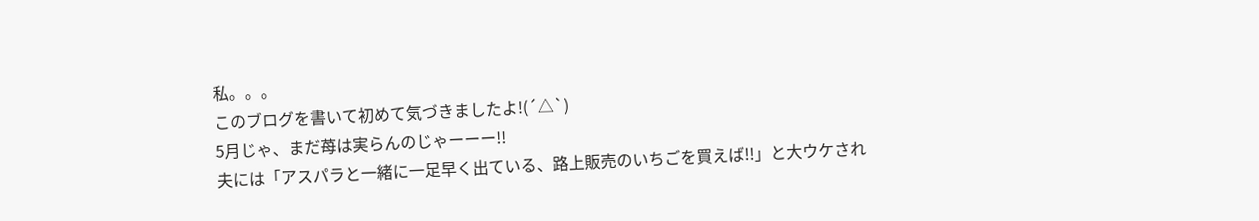私。。。
このブログを書いて初めて気づきましたよ!(´△`)
5月じゃ、まだ苺は実らんのじゃーーー!!
夫には「アスパラと一緒に一足早く出ている、路上販売のいちごを買えば!!」と大ウケされ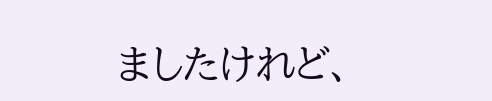ましたけれど、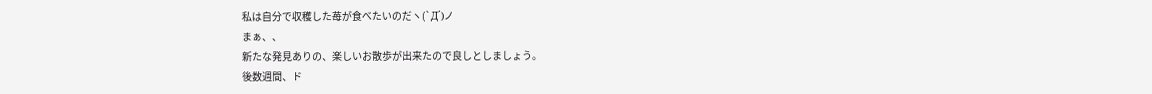私は自分で収穫した苺が食べたいのだヽ(`Д´)ノ
まぁ、、
新たな発見ありの、楽しいお散歩が出来たので良しとしましょう。
後数週間、ド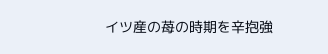イツ産の苺の時期を辛抱強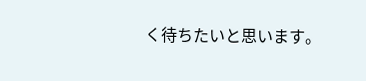く待ちたいと思います。